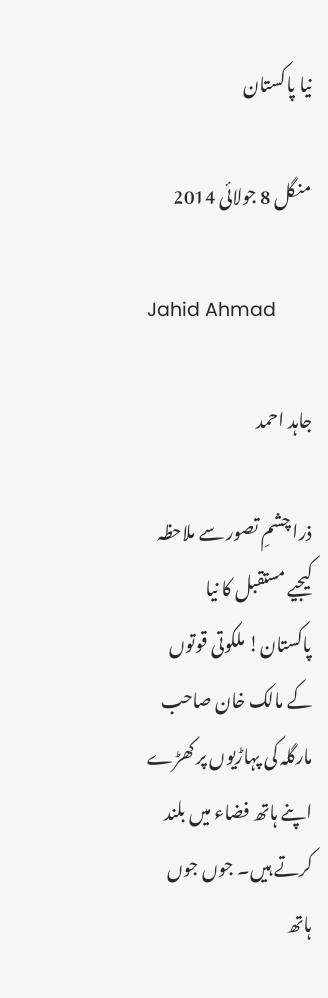نیا پاکستان

منگل 8 جولائی 2014

Jahid Ahmad

جاہد احمد

ذرا چشمِ تصور سے ملاحظہ کیجیے مستقبل کا نیا پاکستان! ملکوتی قوتوں کے مالک خان صاحب مارگلہ کی پہاڑیوں پر کھڑے اپنے ہاتھ فضاء میں بلند کرتے ہیں۔ جوں جوں ہاتھ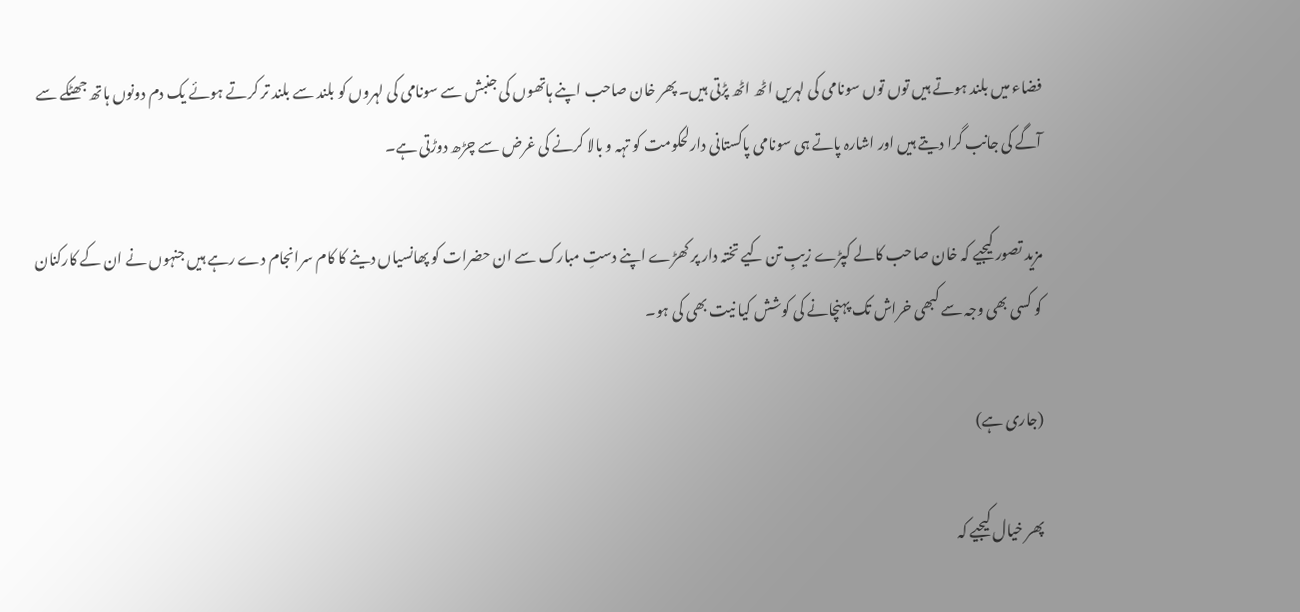فضاء میں بلند ہوتے ہیں توں توں سونامی کی لہریں اٹھ اٹھ پڑتی ہیں۔ پھر خان صاحب اپنے ہاتھوں کی جنبش سے سونامی کی لہروں کو بلند سے بلند تر کرتے ہوئے یک دم دونوں ہاتھ جھٹکے سے آگے کی جانب گرا دیتے ہیں اور اشارہ پاتے ہی سونامی پاکستانی دارلحکومت کو تہہ و بالا کرنے کی غرض سے چڑھ دوڑتی ہے۔

مزید تصور کیجیے کہ خان صاحب کالے کپڑے زیبِ تن کیے تختہ دار پر کھڑے اپنے دستِ مبارک سے ان حضرات کو پھانسیاں دینے کا کام سرانجام دے رہے ہیں جنہوں نے ان کے کارکنان کو کسی بھی وجہ سے کبھی خراش تک پہنچانے کی کوشش کیا نیت بھی کی ہو۔

(جاری ہے)

پھر خیال کیجیے کہ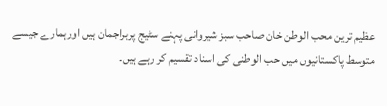عظیم ترین محب الوطن خان صاحب سبز شیروانی پہنے سٹیج پربراجمان ہیں اورہمارے جیسے متوسط پاکستانیوں میں حب الوطنی کی اسناد تقسیم کر رہے ہیں۔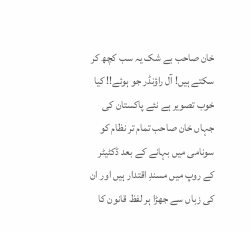خان صاحب بے شک یہ سب کچھ کر سکتے ہیں! آل راؤنڈر جو ہوئے!! کیا خوب تصویر ہے نئے پاکستان کی جہاں خان صاحب تمام تر نظام کو سونامی میں بہانے کے بعد ڈکٹیٹر کے روپ میں مسندِ اقتدار ہیں اور ان کی زباں سے جھڑا ہر لفظ قانون کا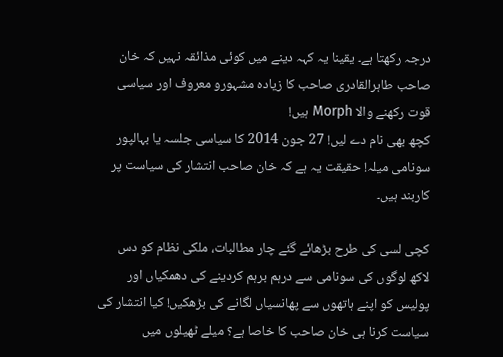درجہ رکھتا ہے۔ یقینا یہ کہہ دینے میں کوئی مذائقہ نہیں کہ خان صاحب طاہرالقادری صاحب کا زیادہ مشہورو معروف اور سیاسی قوت رکھنے والا Morph ہیں!
کچھ بھی نام دے لیں! 27 جون 2014 کا سیاسی جلسہ یا بہالپور سونامی میلہ! حقیقت یہ ہے کہ خان صاحب انتشار کی سیاست پر کاربند ہیں۔

کچی لسی کی طرح بڑھائے گئے چار مطالبات، ملکی نظام کو دس لاکھ لوگوں کی سونامی سے درہم برہم کردینے کی دھمکیاں اور پولیس کو اپنے ہاتھوں سے پھانسیاں لگانے کی بڑھکیں! کیا انتشار کی سیاست کرنا ہی خان صاحب کا خاصا ہے؟ میلے ٹھیلوں میں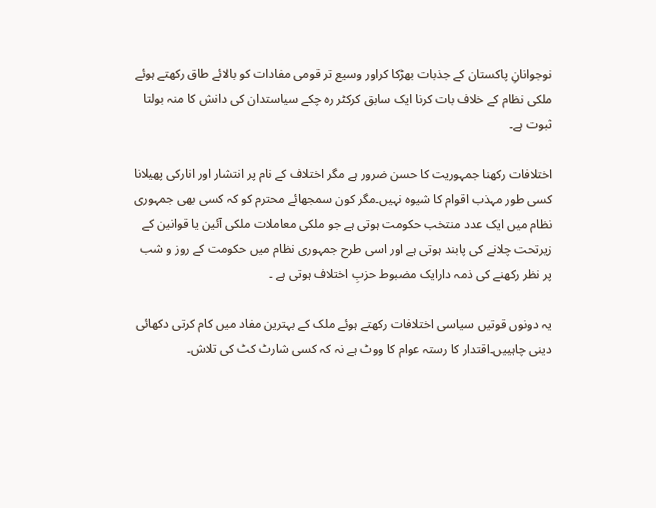نوجوانانِ پاکستان کے جذبات بھڑکا کراور وسیع تر قومی مفادات کو بالائے طاق رکھتے ہوئے ملکی نظام کے خلاف بات کرنا ایک سابق کرکٹر رہ چکے سیاستدان کی دانش کا منہ بولتا ثبوت ہے۔

اختلافات رکھنا جمہوریت کا حسن ضرور ہے مگر اختلاف کے نام پر انتشار اور انارکی پھیلانا کسی طور مہذب اقوام کا شیوہ نہیں۔مگر کون سمجھائے محترم کو کہ کسی بھی جمہوری نظام میں ایک عدد منتخب حکومت ہوتی ہے جو ملکی معاملات ملکی آئین یا قوانین کے زیرتحت چلانے کی پابند ہوتی ہے اور اسی طرح جمہوری نظام میں حکومت کے روز و شب پر نظر رکھنے کی ذمہ دارایک مضبوط حزبِ اختلاف ہوتی ہے ۔

یہ دونوں قوتیں سیاسی اختلافات رکھتے ہوئے ملک کے بہترین مفاد میں کام کرتی دکھائی دینی چاہییں۔اقتدار کا رستہ عوام کا ووٹ ہے نہ کہ کسی شارٹ کٹ کی تلاش۔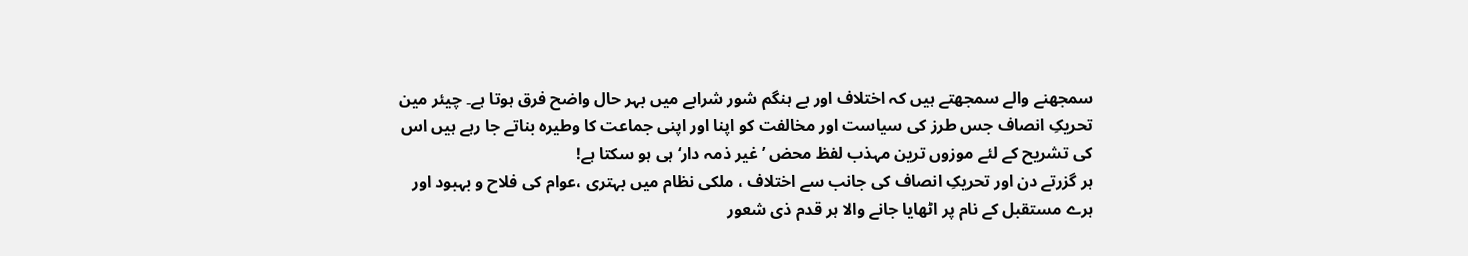سمجھنے والے سمجھتے ہیں کہ اختلاف اور بے ہنگم شور شرابے میں بہر حال واضح فرق ہوتا ہے۔ چیئر مین تحریکِ انصاف جس طرز کی سیاست اور مخالفت کو اپنا اور اپنی جماعت کا وطیرہ بناتے جا رہے ہیں اس کی تشریح کے لئے موزوں ترین مہذب لفظ محض ’غیر ذمہ دار‘ ہی ہو سکتا ہے!
ہر گزرتے دن اور تحریکِ انصاف کی جانب سے اختلاف ، ملکی نظام میں بہتری ،عوام کی فلاح و بہبود اور ہرے مستقبل کے نام پر اٹھایا جانے والا ہر قدم ذی شعور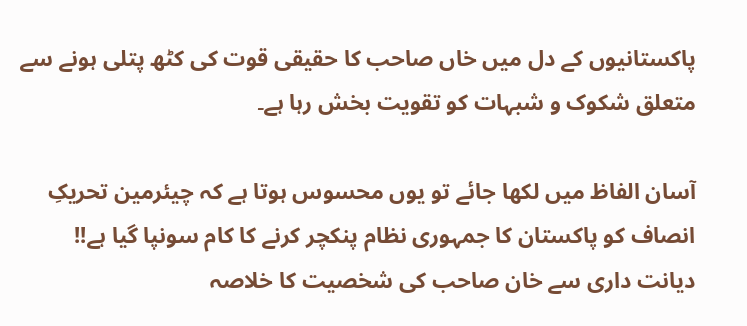پاکستانیوں کے دل میں خاں صاحب کا حقیقی قوت کی کٹھ پتلی ہونے سے متعلق شکوک و شبہات کو تقویت بخش رہا ہے۔

آسان الفاظ میں لکھا جائے تو یوں محسوس ہوتا ہے کہ چیئرمین تحریکِ انصاف کو پاکستان کا جمہوری نظام پنکچر کرنے کا کام سونپا گیا ہے!!
دیانت داری سے خان صاحب کی شخصیت کا خلاصہ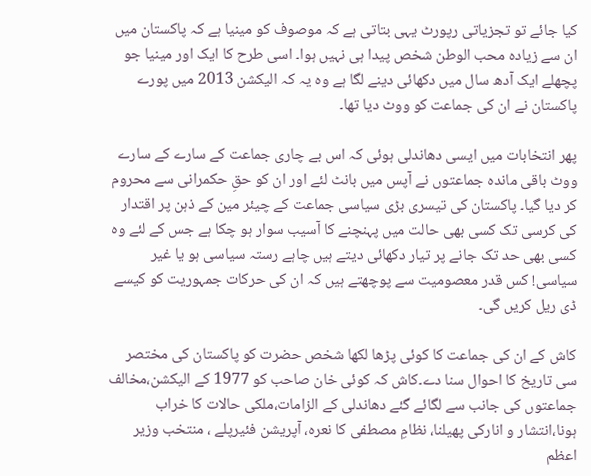کیا جائے تو تجزیاتی رپورٹ یہی بتاتی ہے کہ موصوف کو مینیا ہے کہ پاکستان میں ان سے زیادہ محب الوطن شخص پیدا ہی نہیں ہوا۔ اسی طرح کا ایک اور مینیا جو پچھلے ایک آدھ سال میں دکھائی دینے لگا ہے وہ یہ کہ الیکشن 2013 میں پورے پاکستان نے ان کی جماعت کو ووٹ دیا تھا۔

پھر انتخابات میں ایسی دھاندلی ہوئی کہ اس بے چاری جماعت کے سارے کے سارے ووٹ باقی ماندہ جماعتوں نے آپس میں بانٹ لئے اور ان کو حقِ حکمرانی سے محروم کر دیا گیا۔ پاکستان کی تیسری بڑی سیاسی جماعت کے چیئر مین کے ذہن پر اقتدار کی کرسی تک کسی بھی حالت میں پہنچنے کا آسیب سوار ہو چکا ہے جس کے لئے وہ کسی بھی حد تک جانے پر تیار دکھائی دیتے ہیں چاہے رستہ سیاسی ہو یا غیر سیاسی! کس قدر معصومیت سے پوچھتے ہیں کہ ان کی حرکات جمہوریت کو کیسے ڈی ریل کریں گی۔

کاش کے ان کی جماعت کا کوئی پڑھا لکھا شخص حضرت کو پاکستان کی مختصر سی تاریخ کا احوال سنا دے۔کاش کہ کوئی خان صاحب کو 1977 کے الیکشن،مخالف جماعتوں کی جانب سے لگائے گئے دھاندلی کے الزامات،ملکی حالات کا خراب ہونا،انتشار و انارکی پھیلنا، نظامِ مصطفی کا نعرہ، آپریشن فئیرپلے ، منتخب وزیر اعظم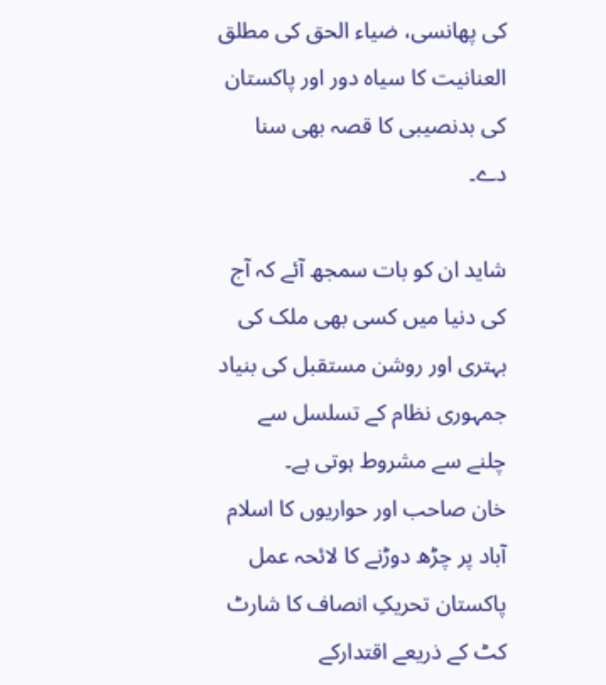کی پھانسی، ضیاء الحق کی مطلق العنانیت کا سیاہ دور اور پاکستان کی بدنصیبی کا قصہ بھی سنا دے۔

شاید ان کو بات سمجھ آئے کہ آج کی دنیا میں کسی بھی ملک کی بہتری اور روشن مستقبل کی بنیاد جمہوری نظام کے تسلسل سے چلنے سے مشروط ہوتی ہے۔
خان صاحب اور حواریوں کا اسلام آباد پر چڑھ دوڑنے کا لائحہ عمل پاکستان تحریکِ انصاف کا شارٹ کٹ کے ذریعے اقتدارکے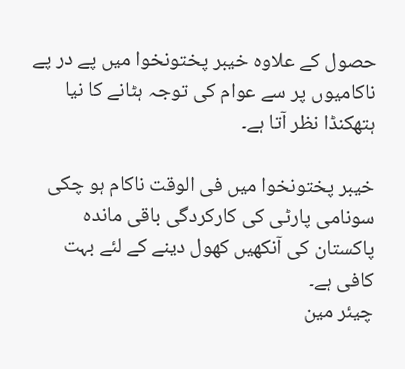حصول کے علاوہ خیبر پختونخوا میں پے در پے ناکامیوں پر سے عوام کی توجہ ہٹانے کا نیا ہتھکنڈا نظر آتا ہے۔

خیبر پختونخوا میں فی الوقت ناکام ہو چکی سونامی پارٹی کی کارکردگی باقی ماندہ پاکستان کی آنکھیں کھول دینے کے لئے بہت کافی ہے۔
چیئر مین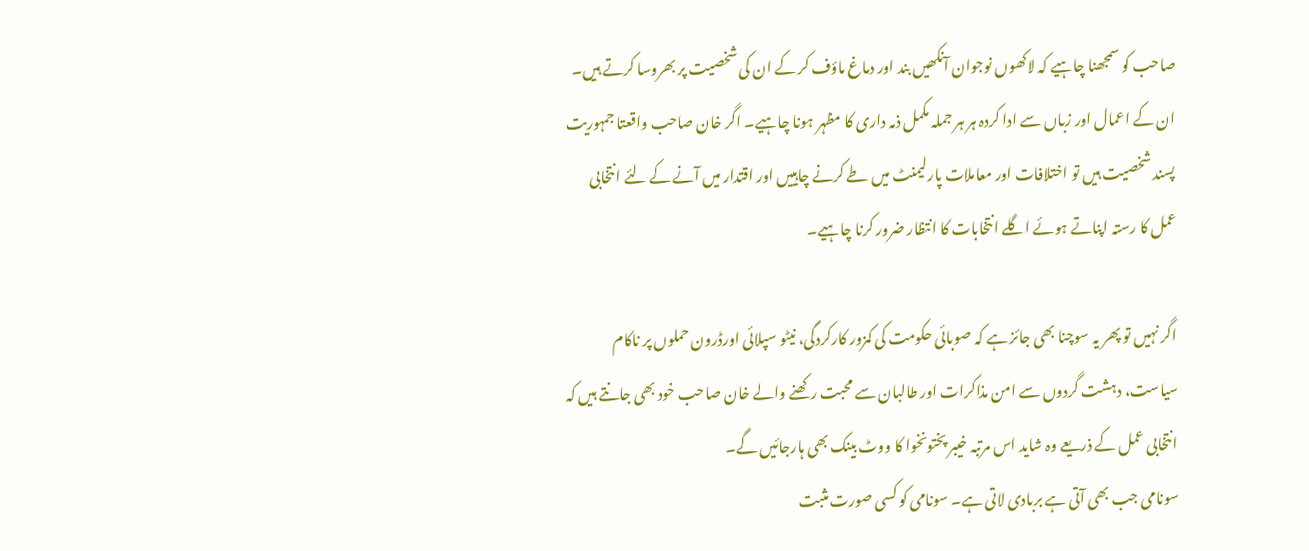صاحب کو سمجھنا چاہیے کہ لاکھوں نوجوان آنکھیں بند اور دماغ ماؤف کر کے ان کی شخصیت پر بھروسا کرتے ہیں۔ ان کے اعمال اور زباں سے ادا کردہ ہر ہر جملہ مکمل ذمہ داری کا مظہر ہونا چاہیے۔ اگر خان صاحب واقعتا جمہوریت پسند شخصیت ہیں تو اختلافات اور معاملات پارلیمنٹ میں طے کرنے چاہییں اور اقتدار میں آنے کے لئے انتخابی عمل کا رستہ اپناتے ہوئے اگلے انتخابات کا انتظار ضرور کرنا چاہیے۔

اگر نہیں تو پھر یہ سوچنا بھی جائز ہے کہ صوبائی حکومت کی کمزور کارکردگی، نیٹو سپلائی اورڈرون حملوں پر ناکام سیاست، دہشت گردوں سے امن مذاکرات اور طالبان سے محبت رکھنے والے خان صاحب خود بھی جانتے ہیں کہ انتخابی عمل کے ذریعے وہ شاید اس مرتبہ خیبر پختونخوا کا ووٹ بینک بھی ہارجائیں گے۔
سونامی جب بھی آتی ہے بربادی لاتی ہے۔ سونامی کو کسی صورت مثبت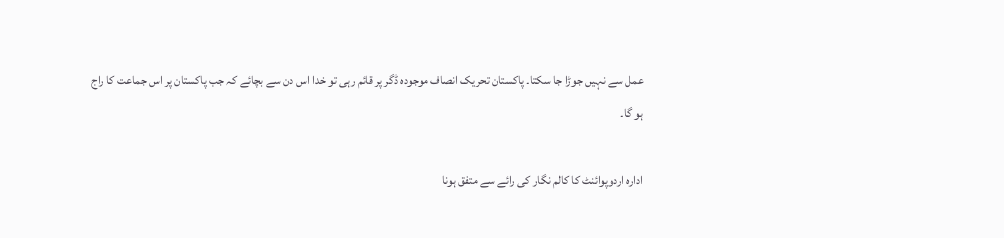عمل سے نہیں جوڑا جا سکتا۔ پاکستان تحریک انصاف موجودہ ڈگر پر قائم رہی تو خدا اس دن سے بچائے کہ جب پاکستان پر اس جماعت کا راج ہو گا۔

ادارہ اردوپوائنٹ کا کالم نگار کی رائے سے متفق ہونا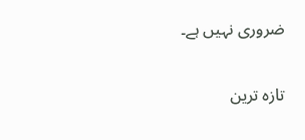ضروری نہیں ہے۔

تازہ ترین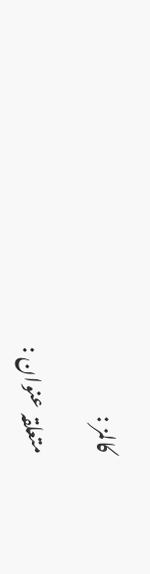کالمز :

متعلقہ عنوان :